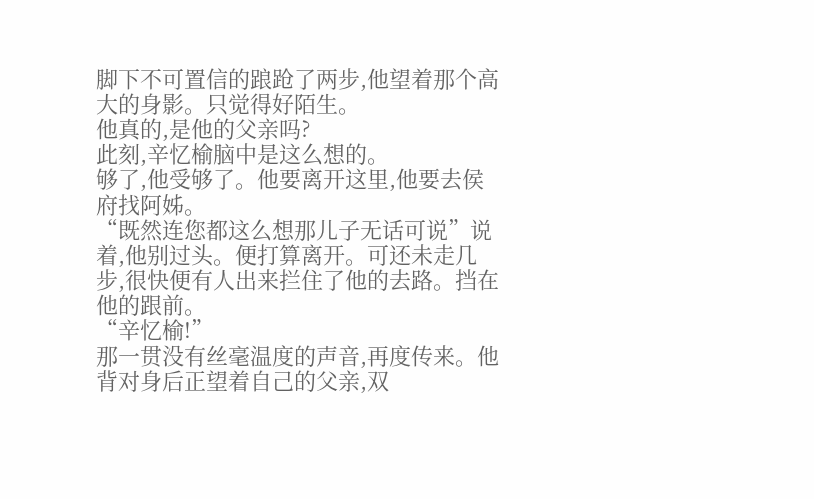脚下不可置信的踉跄了两步,他望着那个高大的身影。只觉得好陌生。
他真的,是他的父亲吗?
此刻,辛忆榆脑中是这么想的。
够了,他受够了。他要离开这里,他要去侯府找阿姊。
“既然连您都这么想那儿子无话可说”说着,他别过头。便打算离开。可还未走几步,很快便有人出来拦住了他的去路。挡在他的跟前。
“辛忆榆!”
那一贯没有丝毫温度的声音,再度传来。他背对身后正望着自己的父亲,双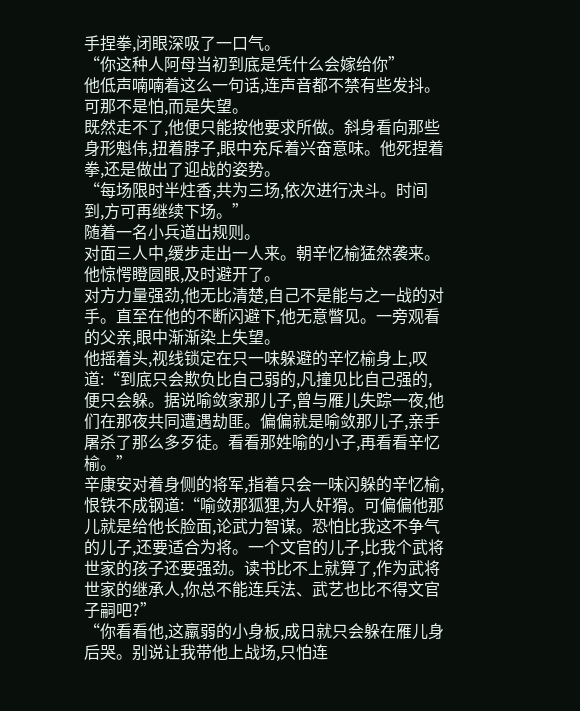手捏拳,闭眼深吸了一口气。
“你这种人阿母当初到底是凭什么会嫁给你”
他低声喃喃着这么一句话,连声音都不禁有些发抖。可那不是怕,而是失望。
既然走不了,他便只能按他要求所做。斜身看向那些身形魁伟,扭着脖子,眼中充斥着兴奋意味。他死捏着拳,还是做出了迎战的姿势。
“每场限时半炷香,共为三场,依次进行决斗。时间到,方可再继续下场。”
随着一名小兵道出规则。
对面三人中,缓步走出一人来。朝辛忆榆猛然袭来。
他惊愕瞪圆眼,及时避开了。
对方力量强劲,他无比清楚,自己不是能与之一战的对手。直至在他的不断闪避下,他无意瞥见。一旁观看的父亲,眼中渐渐染上失望。
他摇着头,视线锁定在只一味躲避的辛忆榆身上,叹道:“到底只会欺负比自己弱的,凡撞见比自己强的,便只会躲。据说喻敛家那儿子,曾与雁儿失踪一夜,他们在那夜共同遭遇劫匪。偏偏就是喻敛那儿子,亲手屠杀了那么多歹徒。看看那姓喻的小子,再看看辛忆榆。”
辛康安对着身侧的将军,指着只会一味闪躲的辛忆榆,恨铁不成钢道:“喻敛那狐狸,为人奸猾。可偏偏他那儿就是给他长脸面,论武力智谋。恐怕比我这不争气的儿子,还要适合为将。一个文官的儿子,比我个武将世家的孩子还要强劲。读书比不上就算了,作为武将世家的继承人,你总不能连兵法、武艺也比不得文官子嗣吧?”
“你看看他,这羸弱的小身板,成日就只会躲在雁儿身后哭。别说让我带他上战场,只怕连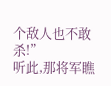个敌人也不敢杀!”
听此,那将军瞧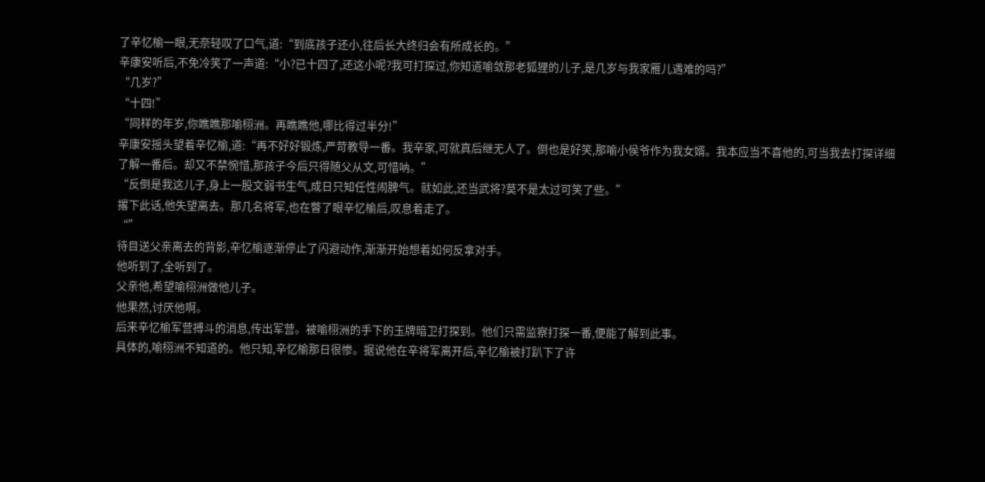了辛忆榆一眼,无奈轻叹了口气,道:“到底孩子还小,往后长大终归会有所成长的。”
辛康安听后,不免冷笑了一声道:“小?已十四了,还这小呢?我可打探过,你知道喻敛那老狐狸的儿子,是几岁与我家雁儿遇难的吗?”
“几岁?”
“十四!”
“同样的年岁,你瞧瞧那喻栩洲。再瞧瞧他,哪比得过半分!”
辛康安摇头望着辛忆榆,道:“再不好好锻炼,严苛教导一番。我辛家,可就真后继无人了。倒也是好笑,那喻小侯爷作为我女婿。我本应当不喜他的,可当我去打探详细了解一番后。却又不禁惋惜,那孩子今后只得随父从文,可惜呐。”
“反倒是我这儿子,身上一股文弱书生气,成日只知任性闹脾气。就如此,还当武将?莫不是太过可笑了些。”
撂下此话,他失望离去。那几名将军,也在瞥了眼辛忆榆后,叹息着走了。
“”
待目送父亲离去的背影,辛忆榆逐渐停止了闪避动作,渐渐开始想着如何反拿对手。
他听到了,全听到了。
父亲他,希望喻栩洲做他儿子。
他果然,讨厌他啊。
后来辛忆榆军营搏斗的消息,传出军营。被喻栩洲的手下的玉牌暗卫打探到。他们只需监察打探一番,便能了解到此事。
具体的,喻栩洲不知道的。他只知,辛忆榆那日很惨。据说他在辛将军离开后,辛忆榆被打趴下了许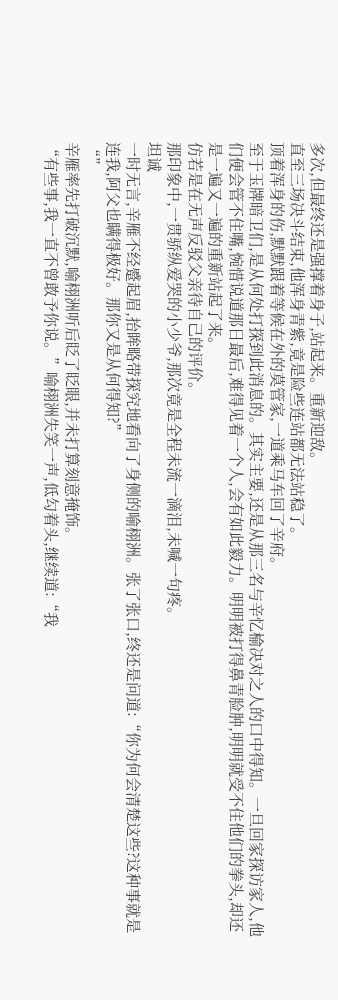多次,但最终还是强撑着身子,站起来。重新迎敌。
直至三场决斗结束,他浑身青紫,竟是险些连站都无法站稳了。
顶着浑身的伤,默默跟着等候在外的莫管家,一道乘马车回了辛府。
至于玉牌暗卫们,是从何处打探到此消息的。其实主要,还是从那三名与辛忆榆决对之人的口中得知。一旦回家探访家人,他们便会管不住嘴,惋惜说道那日最后,难得见着一个人,会有如此毅力。明明被打得鼻青脸肿,明明就受不住他们的拳头,却还是一遍又一遍的重新站起了来。
仿若是在无声反驳父亲待自己的评价。
那印象中,一贯骄纵爱哭的小少爷,那次竟是全程未流一滴泪,未喊一句疼。
坦诚
一时无言,辛雁不经蹙起眉,抬眸略带探究地看向了身侧的喻栩洲。张了张口,终还是问道:“你为何会清楚这些?这种事就是连我,阿父也瞒得极好。那你又是从何得知?”
“”
辛雁率先打破沉默,喻栩洲听后眨了眨眼,并未打算刻意掩饰。
“有些事,我一直不曾敢予你说。”喻栩洲失笑一声,低勾着头,继续道:“我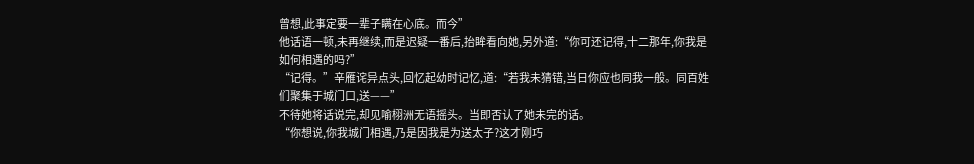曾想,此事定要一辈子瞒在心底。而今”
他话语一顿,未再继续,而是迟疑一番后,抬眸看向她,另外道:“你可还记得,十二那年,你我是如何相遇的吗?”
“记得。”辛雁诧异点头,回忆起幼时记忆,道:“若我未猜错,当日你应也同我一般。同百姓们聚集于城门口,送——”
不待她将话说完,却见喻栩洲无语摇头。当即否认了她未完的话。
“你想说,你我城门相遇,乃是因我是为送太子?这才刚巧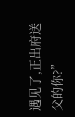遇见了,正出府送父的你?”